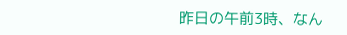昨日の午前3時、なん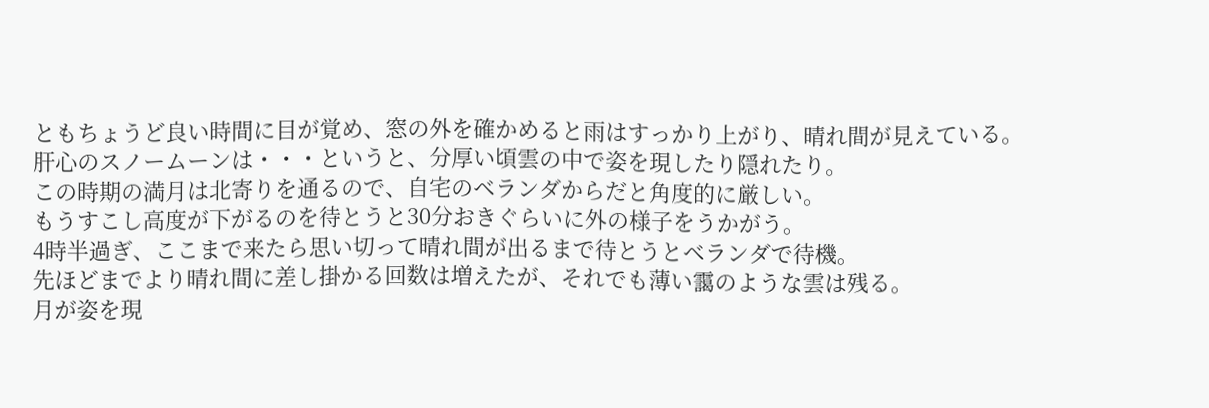ともちょうど良い時間に目が覚め、窓の外を確かめると雨はすっかり上がり、晴れ間が見えている。
肝心のスノームーンは・・・というと、分厚い頃雲の中で姿を現したり隠れたり。
この時期の満月は北寄りを通るので、自宅のベランダからだと角度的に厳しい。
もうすこし高度が下がるのを待とうと30分おきぐらいに外の様子をうかがう。
4時半過ぎ、ここまで来たら思い切って晴れ間が出るまで待とうとベランダで待機。
先ほどまでより晴れ間に差し掛かる回数は増えたが、それでも薄い靄のような雲は残る。
月が姿を現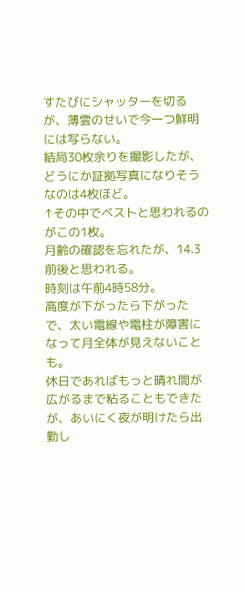すたびにシャッターを切るが、薄雲のせいで今一つ鮮明には写らない。
結局30枚余りを撮影したが、どうにか証拠写真になりそうなのは4枚ほど。
↑その中でベストと思われるのがこの1枚。
月齢の確認を忘れたが、14.3前後と思われる。
時刻は午前4時58分。
高度が下がったら下がったで、太い電線や電柱が障害になって月全体が見えないことも。
休日であればもっと晴れ間が広がるまで粘ることもできたが、あいにく夜が明けたら出勤し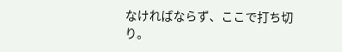なければならず、ここで打ち切り。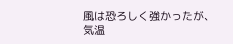風は恐ろしく強かったが、気温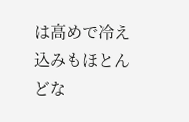は高めで冷え込みもほとんどな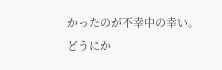かったのが不幸中の幸い。
どうにか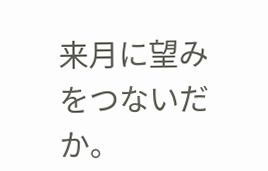来月に望みをつないだか。